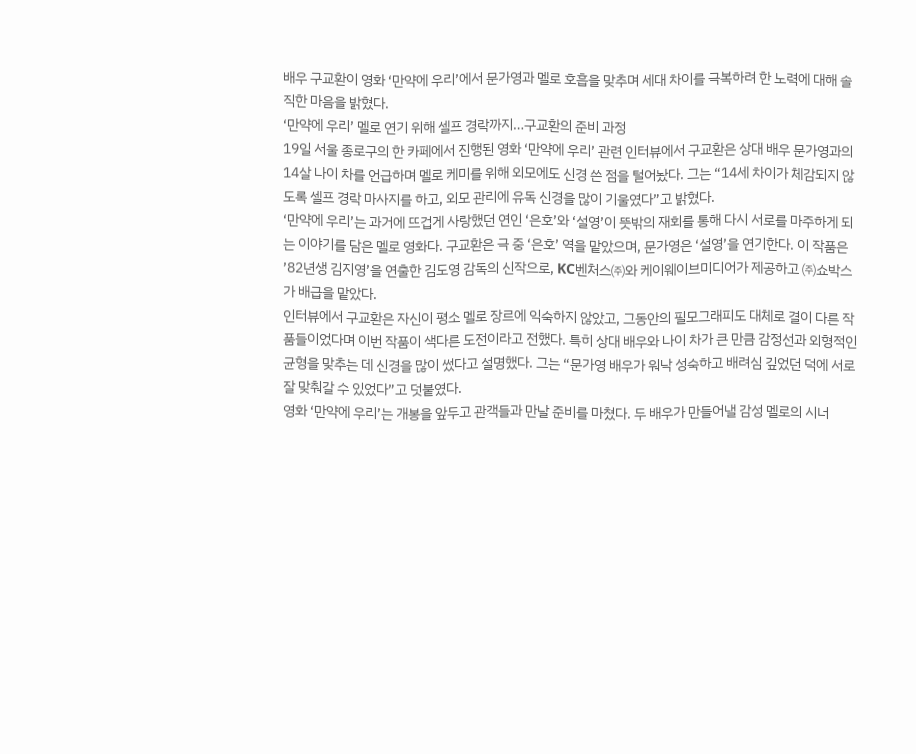배우 구교환이 영화 ‘만약에 우리’에서 문가영과 멜로 호흡을 맞추며 세대 차이를 극복하려 한 노력에 대해 솔직한 마음을 밝혔다.
‘만약에 우리’ 멜로 연기 위해 셀프 경락까지…구교환의 준비 과정
19일 서울 종로구의 한 카페에서 진행된 영화 ‘만약에 우리’ 관련 인터뷰에서 구교환은 상대 배우 문가영과의 14살 나이 차를 언급하며 멜로 케미를 위해 외모에도 신경 쓴 점을 털어놨다. 그는 “14세 차이가 체감되지 않도록 셀프 경락 마사지를 하고, 외모 관리에 유독 신경을 많이 기울였다”고 밝혔다.
‘만약에 우리’는 과거에 뜨겁게 사랑했던 연인 ‘은호’와 ‘설영’이 뜻밖의 재회를 통해 다시 서로를 마주하게 되는 이야기를 담은 멜로 영화다. 구교환은 극 중 ‘은호’ 역을 맡았으며, 문가영은 ‘설영’을 연기한다. 이 작품은 ’82년생 김지영’을 연출한 김도영 감독의 신작으로, KC벤처스㈜와 케이웨이브미디어가 제공하고 ㈜쇼박스가 배급을 맡았다.
인터뷰에서 구교환은 자신이 평소 멜로 장르에 익숙하지 않았고, 그동안의 필모그래피도 대체로 결이 다른 작품들이었다며 이번 작품이 색다른 도전이라고 전했다. 특히 상대 배우와 나이 차가 큰 만큼 감정선과 외형적인 균형을 맞추는 데 신경을 많이 썼다고 설명했다. 그는 “문가영 배우가 워낙 성숙하고 배려심 깊었던 덕에 서로 잘 맞춰갈 수 있었다”고 덧붙였다.
영화 ‘만약에 우리’는 개봉을 앞두고 관객들과 만날 준비를 마쳤다. 두 배우가 만들어낼 감성 멜로의 시너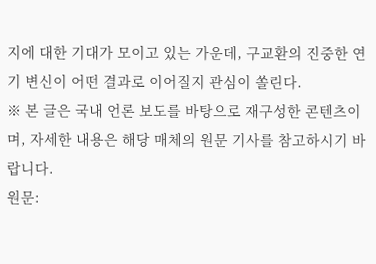지에 대한 기대가 모이고 있는 가운데, 구교환의 진중한 연기 변신이 어떤 결과로 이어질지 관심이 쏠린다.
※ 본 글은 국내 언론 보도를 바탕으로 재구성한 콘텐츠이며, 자세한 내용은 해당 매체의 원문 기사를 참고하시기 바랍니다.
원문: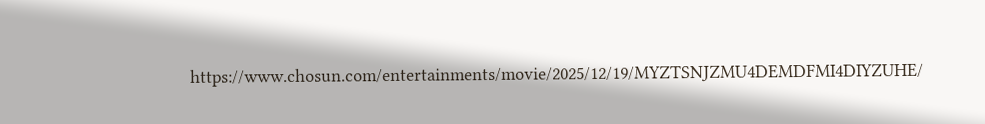https://www.chosun.com/entertainments/movie/2025/12/19/MYZTSNJZMU4DEMDFMI4DIYZUHE/